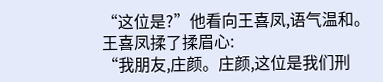“这位是?”他看向王喜凤,语气温和。
王喜凤揉了揉眉心:
“我朋友,庄颜。庄颜,这位是我们刑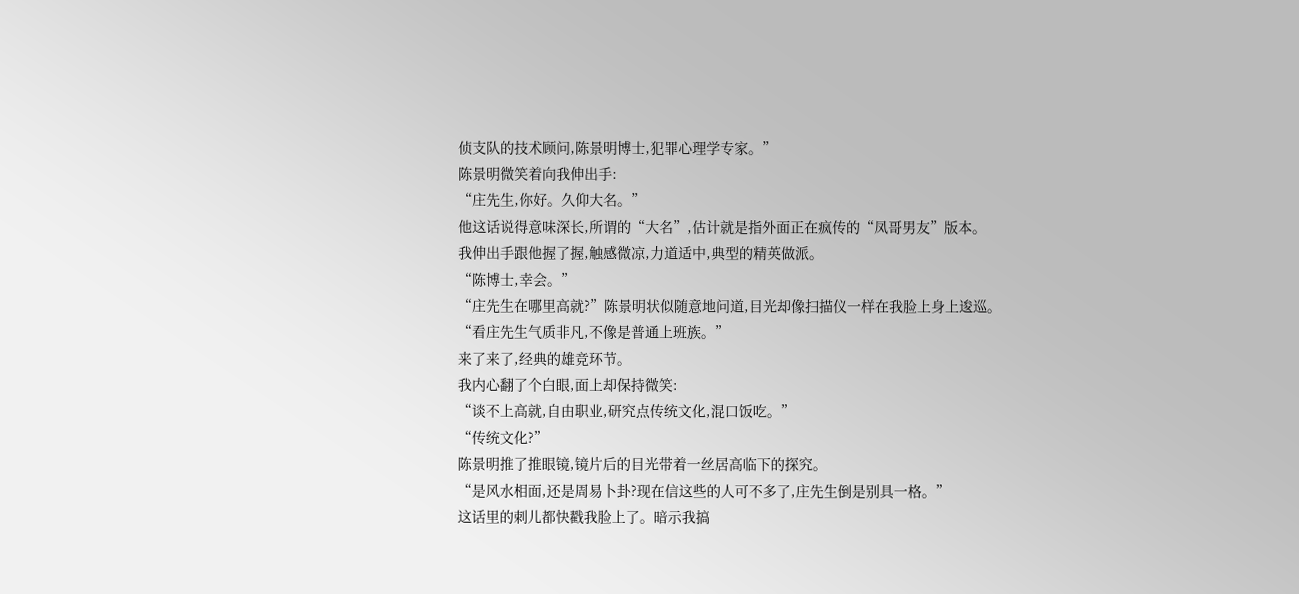侦支队的技术顾问,陈景明博士,犯罪心理学专家。”
陈景明微笑着向我伸出手:
“庄先生,你好。久仰大名。”
他这话说得意味深长,所谓的“大名”,估计就是指外面正在疯传的“凤哥男友”版本。
我伸出手跟他握了握,触感微凉,力道适中,典型的精英做派。
“陈博士,幸会。”
“庄先生在哪里高就?”陈景明状似随意地问道,目光却像扫描仪一样在我脸上身上逡巡。
“看庄先生气质非凡,不像是普通上班族。”
来了来了,经典的雄竞环节。
我内心翻了个白眼,面上却保持微笑:
“谈不上高就,自由职业,研究点传统文化,混口饭吃。”
“传统文化?”
陈景明推了推眼镜,镜片后的目光带着一丝居高临下的探究。
“是风水相面,还是周易卜卦?现在信这些的人可不多了,庄先生倒是别具一格。”
这话里的刺儿都快戳我脸上了。暗示我搞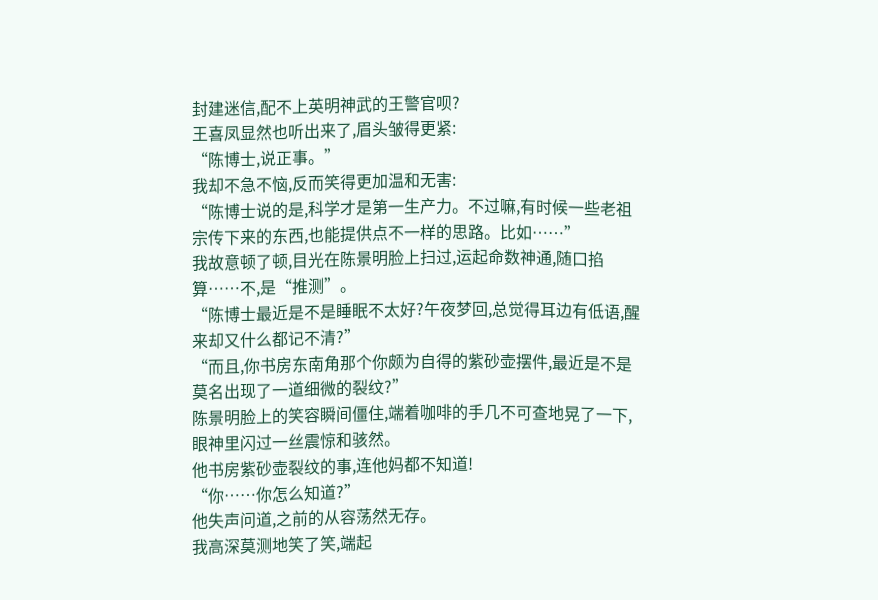封建迷信,配不上英明神武的王警官呗?
王喜凤显然也听出来了,眉头皱得更紧:
“陈博士,说正事。”
我却不急不恼,反而笑得更加温和无害:
“陈博士说的是,科学才是第一生产力。不过嘛,有时候一些老祖宗传下来的东西,也能提供点不一样的思路。比如……”
我故意顿了顿,目光在陈景明脸上扫过,运起命数神通,随口掐算……不,是“推测”。
“陈博士最近是不是睡眠不太好?午夜梦回,总觉得耳边有低语,醒来却又什么都记不清?”
“而且,你书房东南角那个你颇为自得的紫砂壶摆件,最近是不是莫名出现了一道细微的裂纹?”
陈景明脸上的笑容瞬间僵住,端着咖啡的手几不可查地晃了一下,眼神里闪过一丝震惊和骇然。
他书房紫砂壶裂纹的事,连他妈都不知道!
“你……你怎么知道?”
他失声问道,之前的从容荡然无存。
我高深莫测地笑了笑,端起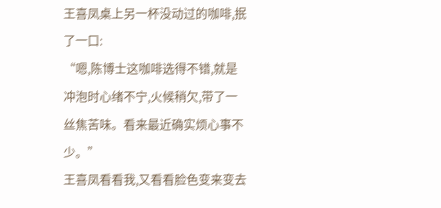王喜凤桌上另一杯没动过的咖啡,抿了一口:
“嗯,陈博士这咖啡选得不错,就是冲泡时心绪不宁,火候稍欠,带了一丝焦苦味。看来最近确实烦心事不少。”
王喜凤看看我,又看看脸色变来变去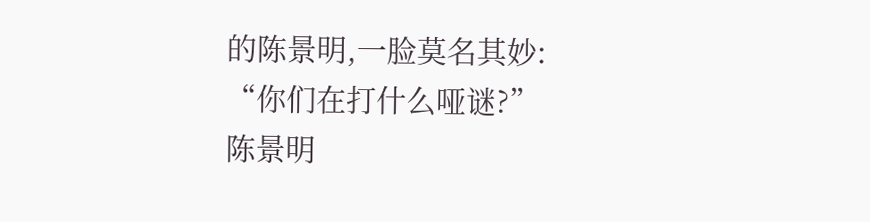的陈景明,一脸莫名其妙:
“你们在打什么哑谜?”
陈景明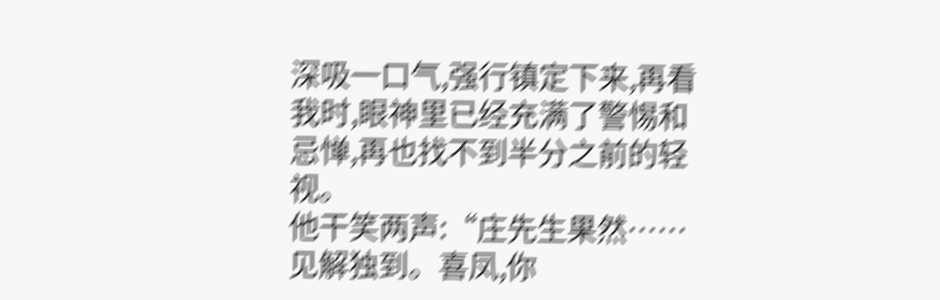深吸一口气,强行镇定下来,再看我时,眼神里已经充满了警惕和忌惮,再也找不到半分之前的轻视。
他干笑两声:“庄先生果然……见解独到。喜凤,你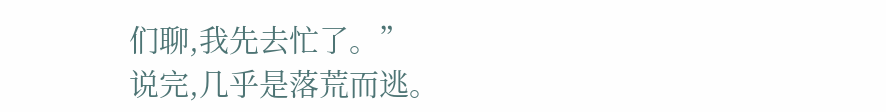们聊,我先去忙了。”
说完,几乎是落荒而逃。